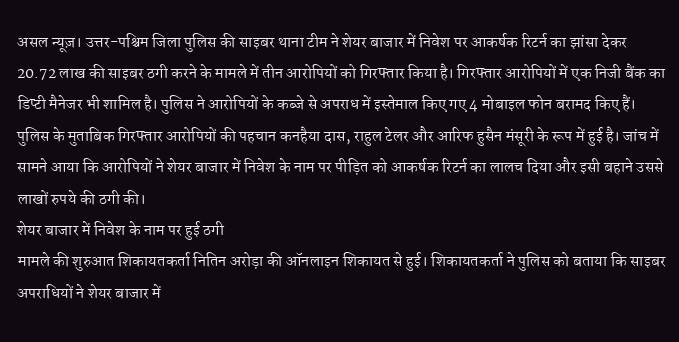असल न्यूज़। उत्तर-पश्चिम जिला पुलिस की साइबर थाना टीम ने शेयर बाजार में निवेश पर आकर्षक रिटर्न का झांसा देकर 20.72 लाख की साइबर ठगी करने के मामले में तीन आरोपियों को गिरफ्तार किया है। गिरफ्तार आरोपियों में एक निजी बैंक का डिप्टी मैनेजर भी शामिल है। पुलिस ने आरोपियों के कब्जे से अपराध में इस्तेमाल किए गए 4 मोबाइल फोन बरामद किए हैं।
पुलिस के मुताबिक गिरफ्तार आरोपियों की पहचान कनहैया दास, राहुल टेलर और आरिफ हुसैन मंसूरी के रूप में हुई है। जांच में सामने आया कि आरोपियों ने शेयर बाजार में निवेश के नाम पर पीड़ित को आकर्षक रिटर्न का लालच दिया और इसी बहाने उससे लाखों रुपये की ठगी की।
शेयर बाजार में निवेश के नाम पर हुई ठगी
मामले की शुरुआत शिकायतकर्ता नितिन अरोड़ा की ऑनलाइन शिकायत से हुई। शिकायतकर्ता ने पुलिस को बताया कि साइबर अपराधियों ने शेयर बाजार में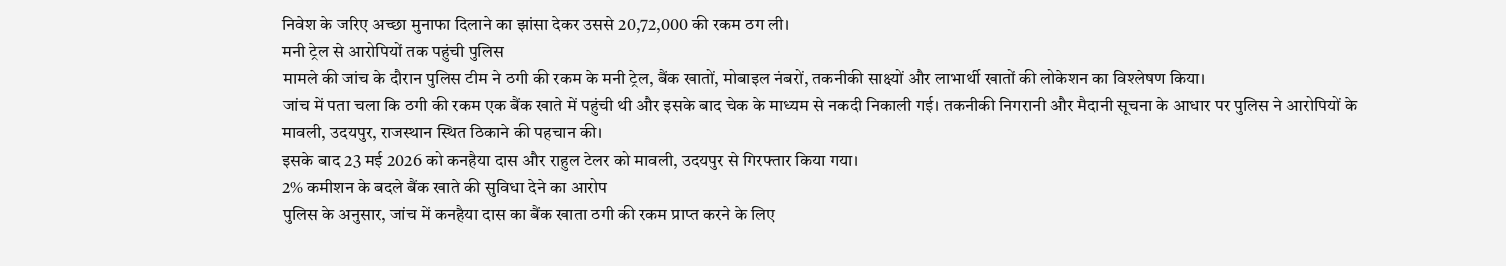निवेश के जरिए अच्छा मुनाफा दिलाने का झांसा देकर उससे 20,72,000 की रकम ठग ली।
मनी ट्रेल से आरोपियों तक पहुंची पुलिस
मामले की जांच के दौरान पुलिस टीम ने ठगी की रकम के मनी ट्रेल, बैंक खातों, मोबाइल नंबरों, तकनीकी साक्ष्यों और लाभार्थी खातों की लोकेशन का विश्लेषण किया।
जांच में पता चला कि ठगी की रकम एक बैंक खाते में पहुंची थी और इसके बाद चेक के माध्यम से नकदी निकाली गई। तकनीकी निगरानी और मैदानी सूचना के आधार पर पुलिस ने आरोपियों के मावली, उदयपुर, राजस्थान स्थित ठिकाने की पहचान की।
इसके बाद 23 मई 2026 को कनहैया दास और राहुल टेलर को मावली, उदयपुर से गिरफ्तार किया गया।
2% कमीशन के बदले बैंक खाते की सुविधा देने का आरोप
पुलिस के अनुसार, जांच में कनहैया दास का बैंक खाता ठगी की रकम प्राप्त करने के लिए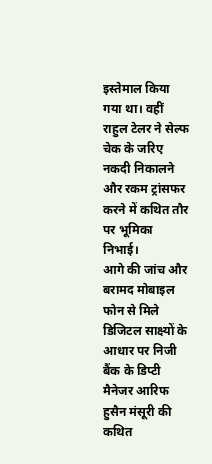इस्तेमाल किया गया था। वहीं राहुल टेलर ने सेल्फ चेक के जरिए नकदी निकालने और रकम ट्रांसफर करने में कथित तौर पर भूमिका निभाई।
आगे की जांच और बरामद मोबाइल फोन से मिले डिजिटल साक्ष्यों के आधार पर निजी बैंक के डिप्टी मैनेजर आरिफ हुसैन मंसूरी की कथित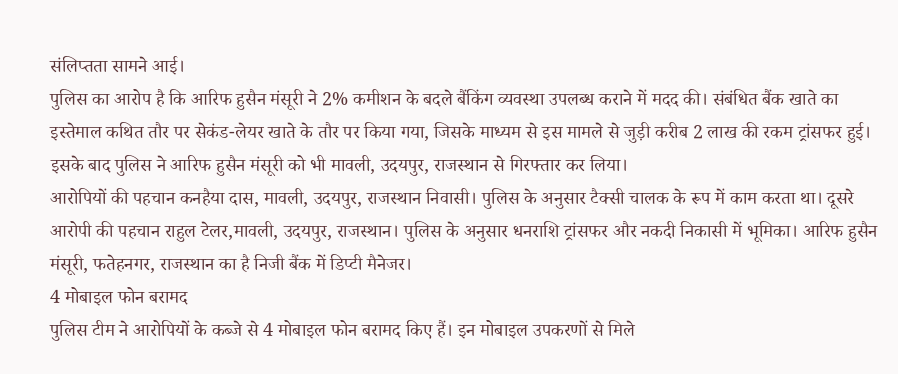संलिप्तता सामने आई।
पुलिस का आरोप है कि आरिफ हुसैन मंसूरी ने 2% कमीशन के बदले बैंकिंग व्यवस्था उपलब्ध कराने में मदद की। संबंधित बैंक खाते का इस्तेमाल कथित तौर पर सेकंड-लेयर खाते के तौर पर किया गया, जिसके माध्यम से इस मामले से जुड़ी करीब 2 लाख की रकम ट्रांसफर हुई।
इसके बाद पुलिस ने आरिफ हुसैन मंसूरी को भी मावली, उदयपुर, राजस्थान से गिरफ्तार कर लिया।
आरोपियों की पहचान कनहैया दास, मावली, उदयपुर, राजस्थान निवासी। पुलिस के अनुसार टैक्सी चालक के रूप में काम करता था। दूसरे आरोपी की पहचान राहुल टेलर,मावली, उदयपुर, राजस्थान। पुलिस के अनुसार धनराशि ट्रांसफर और नकदी निकासी में भूमिका। आरिफ हुसैन मंसूरी, फतेहनगर, राजस्थान का है निजी बैंक में डिप्टी मैनेजर।
4 मोबाइल फोन बरामद
पुलिस टीम ने आरोपियों के कब्जे से 4 मोबाइल फोन बरामद किए हैं। इन मोबाइल उपकरणों से मिले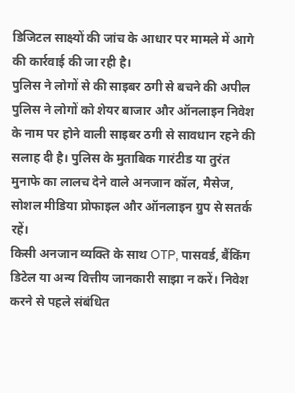डिजिटल साक्ष्यों की जांच के आधार पर मामले में आगे की कार्रवाई की जा रही है।
पुलिस ने लोगों से की साइबर ठगी से बचने की अपील
पुलिस ने लोगों को शेयर बाजार और ऑनलाइन निवेश के नाम पर होने वाली साइबर ठगी से सावधान रहने की सलाह दी है। पुलिस के मुताबिक गारंटीड या तुरंत मुनाफे का लालच देने वाले अनजान कॉल, मैसेज, सोशल मीडिया प्रोफाइल और ऑनलाइन ग्रुप से सतर्क रहें।
किसी अनजान व्यक्ति के साथ OTP, पासवर्ड, बैंकिंग डिटेल या अन्य वित्तीय जानकारी साझा न करें। निवेश करने से पहले संबंधित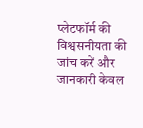प्लेटफॉर्म की विश्वसनीयता की जांच करें और जानकारी केवल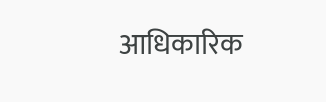आधिकारिक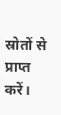स्रोतों से प्राप्त करें।